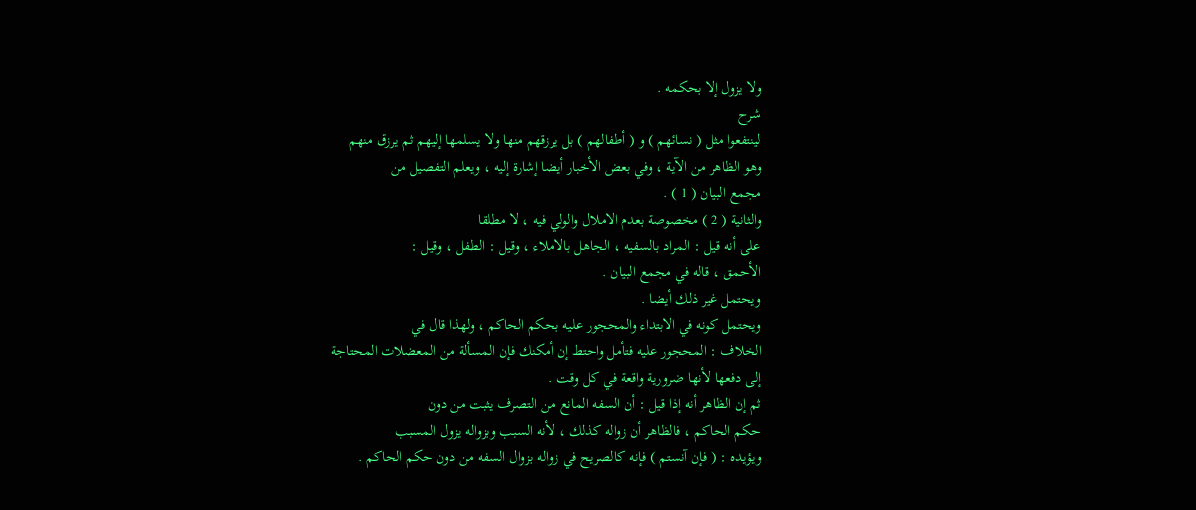ولا يزول إلا بحكمه .
شرح
لينتفعوا مثل ( نسائهم ) و ( أطفالهم ) بل يرزقهم منها ولا يسلمها إليهم ثم يرزق منهم
وهو الظاهر من الآية ، وفي بعض الأخبار أيضا إشارة إليه ، ويعلم التفصيل من
مجمع البيان ( 1 ) .
والثانية ( 2 ) مخصوصة بعدم الاملال والولي فيه ، لا مطلقا
على أنه قيل : المراد بالسفيه ، الجاهل بالاملاء ، وقيل : الطفل ، وقيل :
الأحمق ، قاله في مجمع البيان .
ويحتمل غير ذلك أيضا .
ويحتمل كونه في الابتداء والمحجور عليه بحكم الحاكم ، ولهذا قال في
الخلاف : المحجور عليه فتأمل واحتط إن أمكنك فإن المسألة من المعضلات المحتاجة
إلى دفعها لأنها ضرورية واقعة في كل وقت .
ثم إن الظاهر أنه إذا قيل : أن السفه المانع من التصرف يثبت من دون
حكم الحاكم ، فالظاهر أن زواله كذلك ، لأنه السبب وبزواله يزول المسبب
ويؤيده : ( فإن آنستم ) فإنه كالصريح في زواله بزوال السفه من دون حكم الحاكم .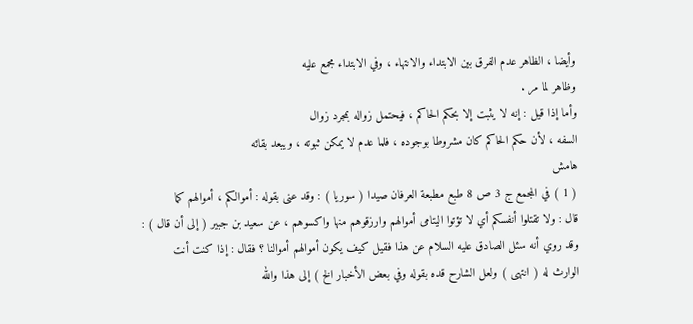وأيضا ، الظاهر عدم الفرق بين الابتداء والانتهاء ، وفي الابتداء مجمع عليه
وظاهر لما مر .
وأما إذا قيل : إنه لا يثبت إلا بحكم الحاكم ، فيحتمل زواله بمجرد زوال
السفه ، لأن حكم الحاكم كان مشروطا بوجوده ، فلما عدم لا يمكن ثبوته ، ويبعد بقائه
هامش
( 1 ) في المجمع ج 3 ص 8 طبع مطبعة العرفان صيدا ( سوريا ) : وقد عنى بقوله : أموالكم ، أموالهم كما
قال : ولا تقتلوا أنفسكم أي لا تؤتوا اليتامى أموالهم وارزقوهم منها واكسوهم ، عن سعيد بن جبير ( إلى أن قال ) :
وقد روي أنه سئل الصادق عليه السلام عن هذا فقيل كيف يكون أموالهم أموالنا ؟ فقال : إذا كنت أنت
الوارث له ( انتهى ) ولعل الشارح قده بقوله وفي بعض الأخبار الخ ) إلى هذا والله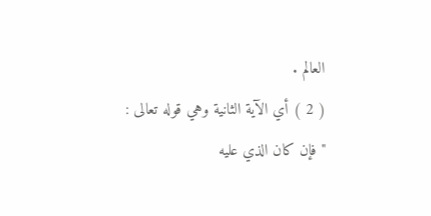العالم .
( 2 ) أي الآية الثانية وهي قوله تعالى : " فإن كان الذي عليه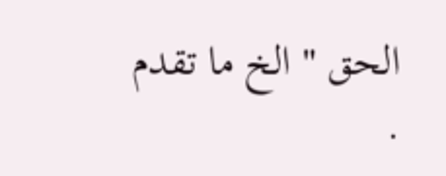الحق " الخ ما تقدم .